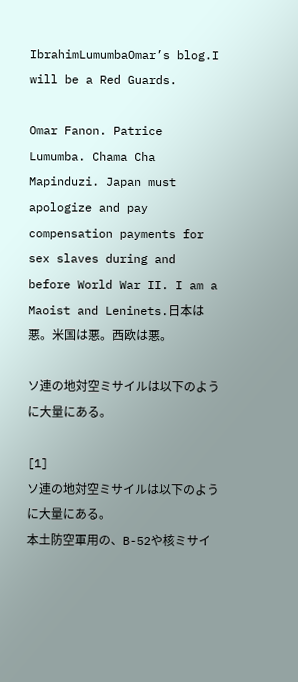IbrahimLumumbaOmar’s blog.I will be a Red Guards.

Omar Fanon. Patrice Lumumba. Chama Cha Mapinduzi. Japan must apologize and pay compensation payments for sex slaves during and before World War II. I am a Maoist and Leninets.日本は悪。米国は悪。西欧は悪。

ソ連の地対空ミサイルは以下のように大量にある。

[1]
ソ連の地対空ミサイルは以下のように大量にある。
本土防空軍用の、B-52や核ミサイ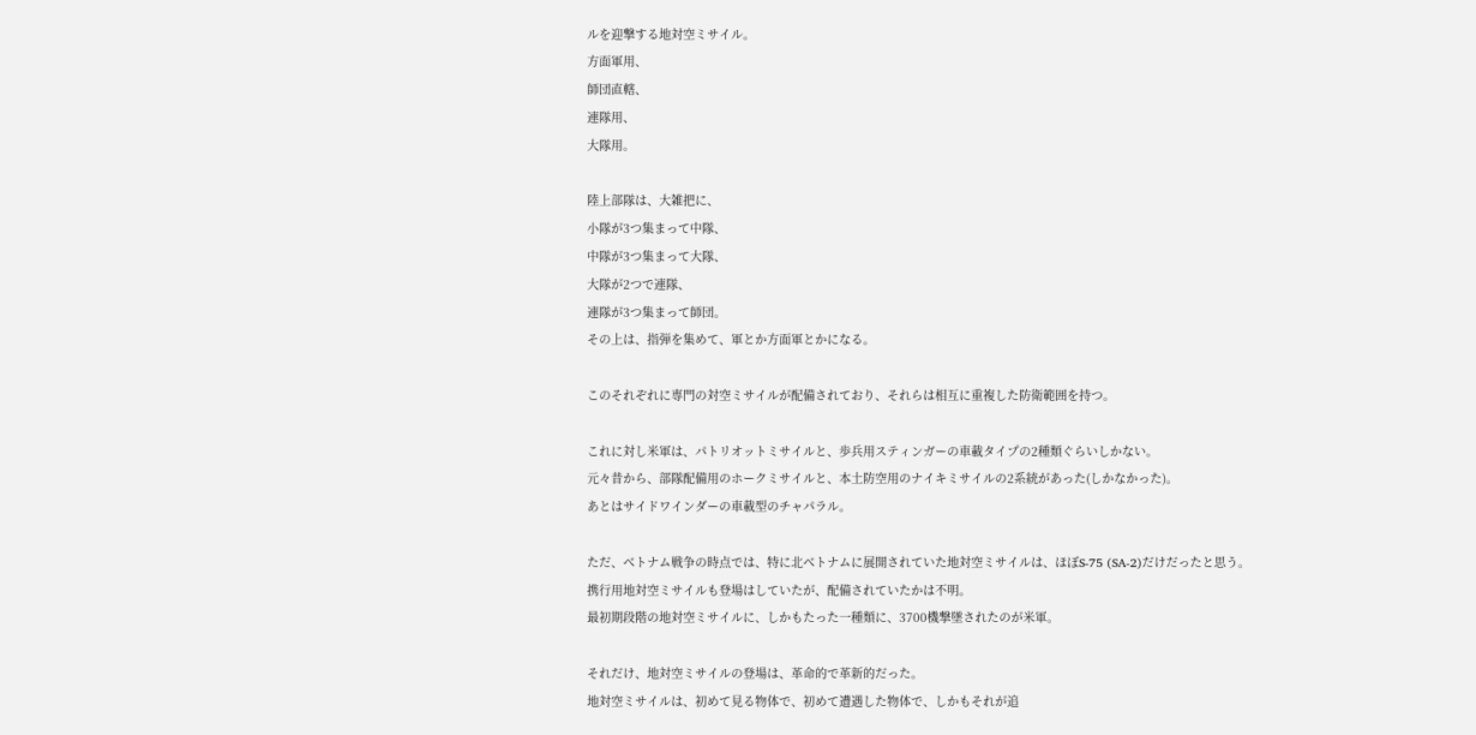ルを迎撃する地対空ミサイル。
方面軍用、
師団直轄、
連隊用、
大隊用。

陸上部隊は、大雑把に、
小隊が3つ集まって中隊、
中隊が3つ集まって大隊、
大隊が2つで連隊、
連隊が3つ集まって師団。
その上は、指弾を集めて、軍とか方面軍とかになる。

このそれぞれに専門の対空ミサイルが配備されており、それらは相互に重複した防衛範囲を持つ。

これに対し米軍は、パトリオットミサイルと、歩兵用スティンガーの車載タイプの2種類ぐらいしかない。
元々昔から、部隊配備用のホークミサイルと、本土防空用のナイキミサイルの2系統があった(しかなかった)。
あとはサイドワインダーの車載型のチャパラル。

ただ、ベトナム戦争の時点では、特に北ベトナムに展開されていた地対空ミサイルは、ほぼS-75 (SA-2)だけだったと思う。
携行用地対空ミサイルも登場はしていたが、配備されていたかは不明。
最初期段階の地対空ミサイルに、しかもたった一種類に、3700機撃墜されたのが米軍。

それだけ、地対空ミサイルの登場は、革命的で革新的だった。
地対空ミサイルは、初めて見る物体で、初めて遭遇した物体で、しかもそれが追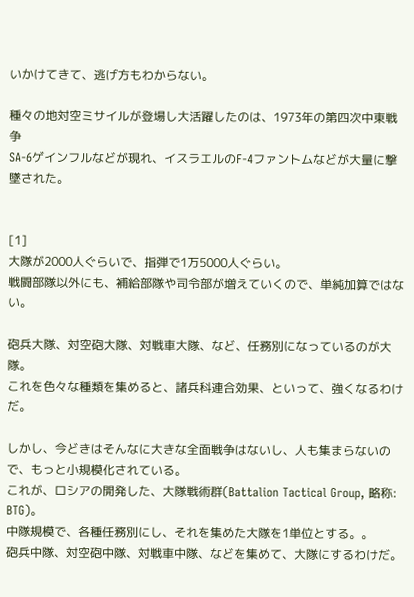いかけてきて、逃げ方もわからない。

種々の地対空ミサイルが登場し大活躍したのは、1973年の第四次中東戦争
SA-6ゲインフルなどが現れ、イスラエルのF-4ファントムなどが大量に撃墜された。


[1]
大隊が2000人ぐらいで、指弾で1万5000人ぐらい。
戦闘部隊以外にも、補給部隊や司令部が増えていくので、単純加算ではない。

砲兵大隊、対空砲大隊、対戦車大隊、など、任務別になっているのが大隊。
これを色々な種類を集めると、諸兵科連合効果、といって、強くなるわけだ。

しかし、今どきはそんなに大きな全面戦争はないし、人も集まらないので、もっと小規模化されている。
これが、ロシアの開発した、大隊戦術群(Battalion Tactical Group, 略称: BTG)。
中隊規模で、各種任務別にし、それを集めた大隊を1単位とする。。
砲兵中隊、対空砲中隊、対戦車中隊、などを集めて、大隊にするわけだ。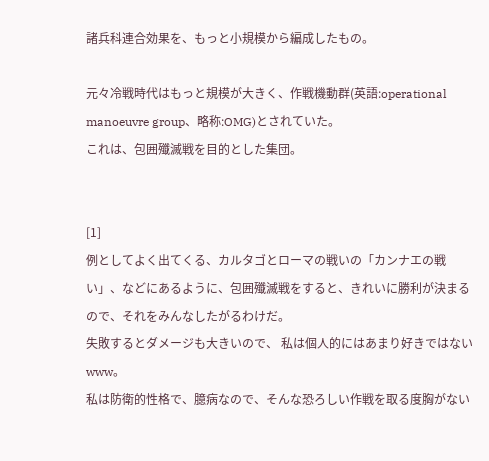諸兵科連合効果を、もっと小規模から編成したもの。

元々冷戦時代はもっと規模が大きく、作戦機動群(英語:operational manoeuvre group、略称:OMG)とされていた。
これは、包囲殲滅戦を目的とした集団。


[1]
例としてよく出てくる、カルタゴとローマの戦いの「カンナエの戦い」、などにあるように、包囲殲滅戦をすると、きれいに勝利が決まるので、それをみんなしたがるわけだ。
失敗するとダメージも大きいので、 私は個人的にはあまり好きではないwww。
私は防衛的性格で、臆病なので、そんな恐ろしい作戦を取る度胸がない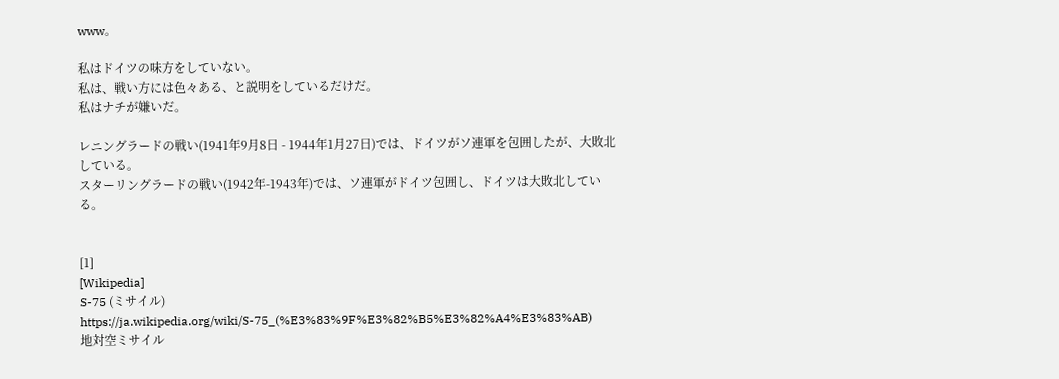www。

私はドイツの味方をしていない。
私は、戦い方には色々ある、と説明をしているだけだ。
私はナチが嫌いだ。

レニングラードの戦い(1941年9月8日 - 1944年1月27日)では、ドイツがソ連軍を包囲したが、大敗北している。
スターリングラードの戦い(1942年-1943年)では、ソ連軍がドイツ包囲し、ドイツは大敗北している。


[1]
[Wikipedia]
S-75 (ミサイル)
https://ja.wikipedia.org/wiki/S-75_(%E3%83%9F%E3%82%B5%E3%82%A4%E3%83%AB)
地対空ミサイル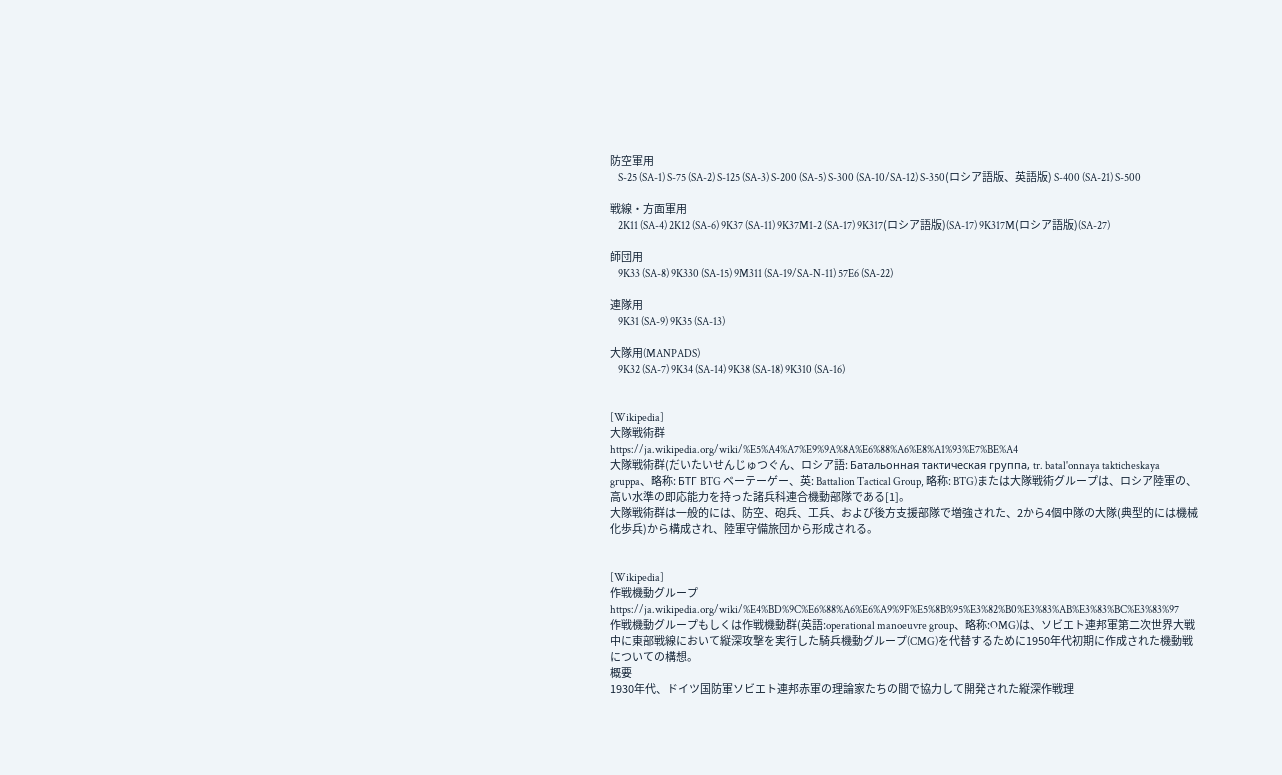防空軍用
    S-25 (SA-1) S-75 (SA-2) S-125 (SA-3) S-200 (SA-5) S-300 (SA-10/SA-12) S-350(ロシア語版、英語版) S-400 (SA-21) S-500

戦線・方面軍用
    2K11 (SA-4) 2K12 (SA-6) 9K37 (SA-11) 9K37M1-2 (SA-17) 9K317(ロシア語版)(SA-17) 9K317M(ロシア語版)(SA-27)

師団用
    9K33 (SA-8) 9K330 (SA-15) 9M311 (SA-19/SA-N-11) 57E6 (SA-22)

連隊用
    9K31 (SA-9) 9K35 (SA-13)

大隊用(MANPADS)
    9K32 (SA-7) 9K34 (SA-14) 9K38 (SA-18) 9K310 (SA-16)


[Wikipedia]
大隊戦術群
https://ja.wikipedia.org/wiki/%E5%A4%A7%E9%9A%8A%E6%88%A6%E8%A1%93%E7%BE%A4
大隊戦術群(だいたいせんじゅつぐん、ロシア語: Батальонная тактическая группа, tr. batal'onnaya takticheskaya gruppa、略称: БТГ BTG ベーテーゲー、英: Battalion Tactical Group, 略称: BTG)または大隊戦術グループは、ロシア陸軍の、高い水準の即応能力を持った諸兵科連合機動部隊である[1]。
大隊戦術群は一般的には、防空、砲兵、工兵、および後方支援部隊で増強された、2から4個中隊の大隊(典型的には機械化歩兵)から構成され、陸軍守備旅団から形成される。


[Wikipedia]
作戦機動グループ
https://ja.wikipedia.org/wiki/%E4%BD%9C%E6%88%A6%E6%A9%9F%E5%8B%95%E3%82%B0%E3%83%AB%E3%83%BC%E3%83%97
作戦機動グループもしくは作戦機動群(英語:operational manoeuvre group、略称:OMG)は、ソビエト連邦軍第二次世界大戦中に東部戦線において縦深攻撃を実行した騎兵機動グループ(CMG)を代替するために1950年代初期に作成された機動戦についての構想。
概要
1930年代、ドイツ国防軍ソビエト連邦赤軍の理論家たちの間で協力して開発された縦深作戦理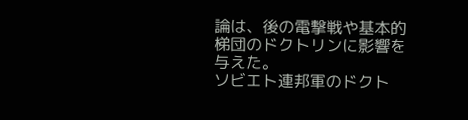論は、後の電撃戦や基本的梯団のドクトリンに影響を与えた。
ソビエト連邦軍のドクト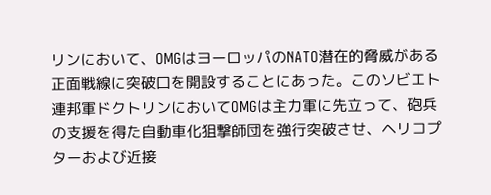リンにおいて、OMGはヨーロッパのNATO潜在的脅威がある正面戦線に突破口を開設することにあった。このソビエト連邦軍ドクトリンにおいてOMGは主力軍に先立って、砲兵の支援を得た自動車化狙撃師団を強行突破させ、ヘリコプターおよび近接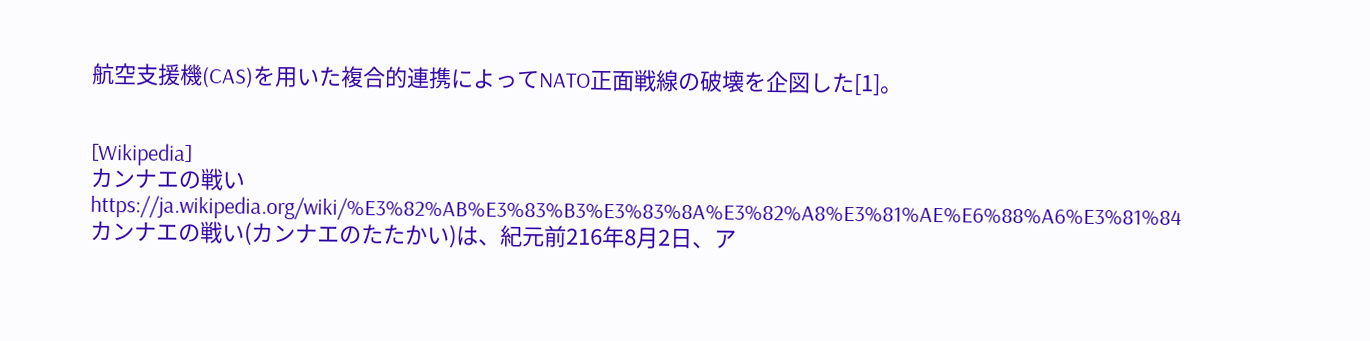航空支援機(CAS)を用いた複合的連携によってNATO正面戦線の破壊を企図した[1]。


[Wikipedia]
カンナエの戦い
https://ja.wikipedia.org/wiki/%E3%82%AB%E3%83%B3%E3%83%8A%E3%82%A8%E3%81%AE%E6%88%A6%E3%81%84
カンナエの戦い(カンナエのたたかい)は、紀元前216年8月2日、ア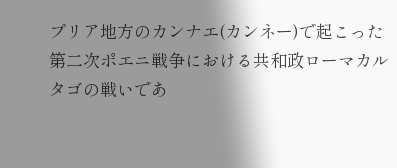プリア地方のカンナエ(カンネー)で起こった第二次ポエニ戦争における共和政ローマカルタゴの戦いであ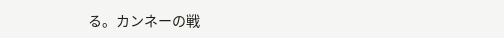る。カンネーの戦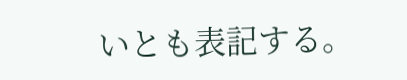いとも表記する。